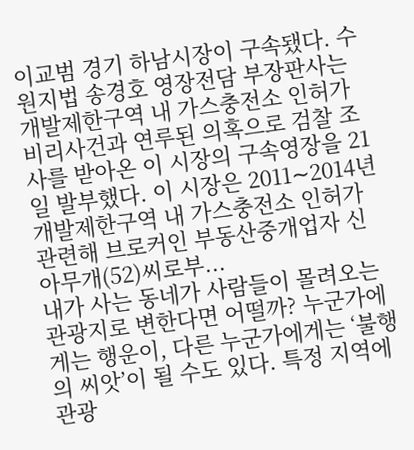이교범 경기 하남시장이 구속됐다. 수원지법 송경호 영장전담 부장판사는 개발제한구역 내 가스충전소 인허가 비리사건과 연루된 의혹으로 검찰 조사를 받아온 이 시장의 구속영장을 21일 발부했다. 이 시장은 2011∼2014년 개발제한구역 내 가스충전소 인허가 관련해 브로커인 부동산중개업자 신아무개(52)씨로부...
내가 사는 동네가 사람들이 몰려오는 관광지로 변한다면 어떨까? 누군가에게는 행운이, 다른 누군가에게는 ‘불행의 씨앗’이 될 수도 있다. 특정 지역에 관광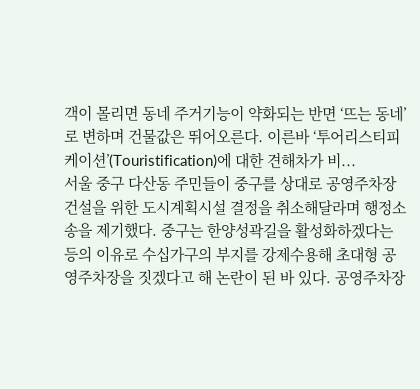객이 몰리면 동네 주거기능이 약화되는 반면 ‘뜨는 동네’로 변하며 건물값은 뛰어오른다. 이른바 ‘투어리스티피케이션’(Touristification)에 대한 견해차가 비...
서울 중구 다산동 주민들이 중구를 상대로 공영주차장 건설을 위한 도시계획시설 결정을 취소해달라며 행정소송을 제기했다. 중구는 한양성곽길을 활성화하겠다는 등의 이유로 수십가구의 부지를 강제수용해 초대형 공영주차장을 짓겠다고 해 논란이 된 바 있다. 공영주차장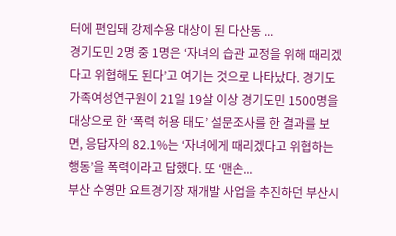터에 편입돼 강제수용 대상이 된 다산동 ...
경기도민 2명 중 1명은 ‘자녀의 습관 교정을 위해 때리겠다고 위협해도 된다’고 여기는 것으로 나타났다. 경기도가족여성연구원이 21일 19살 이상 경기도민 1500명을 대상으로 한 ‘폭력 허용 태도’ 설문조사를 한 결과를 보면, 응답자의 82.1%는 ‘자녀에게 때리겠다고 위협하는 행동’을 폭력이라고 답했다. 또 ‘맨손...
부산 수영만 요트경기장 재개발 사업을 추진하던 부산시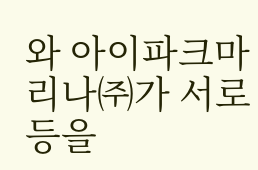와 아이파크마리나㈜가 서로 등을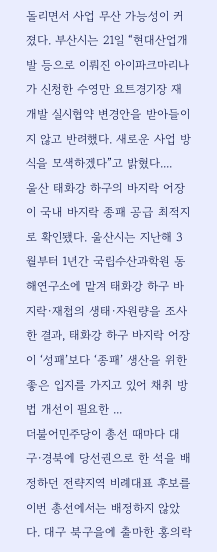돌리면서 사업 무산 가능성이 커졌다. 부산시는 21일 “현대산업개발 등으로 이뤄진 아이파크마리나가 신청한 수영만 요트경기장 재개발 실시협약 변경안을 받아들이지 않고 반려했다. 새로운 사업 방식을 모색하겠다”고 밝혔다....
울산 태화강 하구의 바지락 어장이 국내 바지락 종패 공급 최적지로 확인됐다. 울산시는 지난해 3월부터 1년간 국립수산과학원 동해연구소에 맡겨 태화강 하구 바지락·재첩의 생태·자원량을 조사한 결과, 태화강 하구 바지락 어장이 ‘성패’보다 ‘종패’ 생산을 위한 좋은 입지를 가지고 있어 채취 방법 개선이 필요한 ...
더불어민주당이 총선 때마다 대구·경북에 당선권으로 한 석을 배정하던 전략지역 비례대표 후보를 이번 총선에서는 배정하지 않았다. 대구 북구을에 출마한 홍의락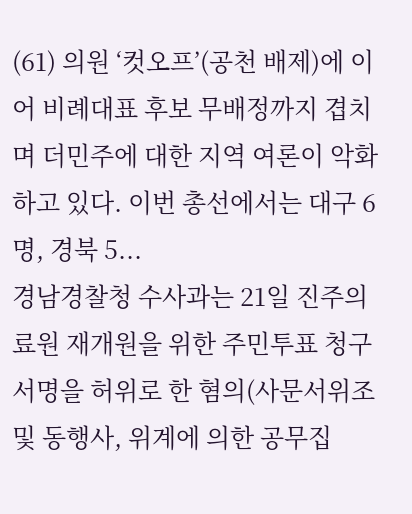(61) 의원 ‘컷오프’(공천 배제)에 이어 비례대표 후보 무배정까지 겹치며 더민주에 대한 지역 여론이 악화하고 있다. 이번 총선에서는 대구 6명, 경북 5...
경남경찰청 수사과는 21일 진주의료원 재개원을 위한 주민투표 청구서명을 허위로 한 혐의(사문서위조 및 동행사, 위계에 의한 공무집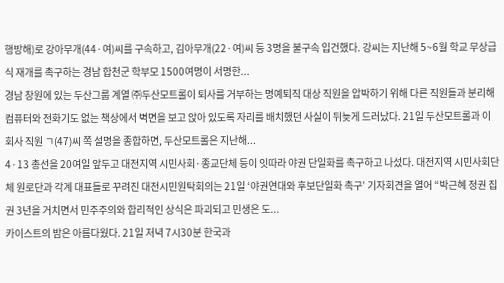행방해)로 강아무개(44·여)씨를 구속하고, 김아무개(22·여)씨 등 3명을 불구속 입건했다. 강씨는 지난해 5~6월 학교 무상급식 재개를 촉구하는 경남 합천군 학부모 1500여명이 서명한...
경남 창원에 있는 두산그룹 계열 ㈜두산모트롤이 퇴사를 거부하는 명예퇴직 대상 직원을 압박하기 위해 다른 직원들과 분리해 컴퓨터와 전화기도 없는 책상에서 벽면을 보고 앉아 있도록 자리를 배치했던 사실이 뒤늦게 드러났다. 21일 두산모트롤과 이 회사 직원 ㄱ(47)씨 쪽 설명을 종합하면, 두산모트롤은 지난해...
4·13 총선을 20여일 앞두고 대전지역 시민사회·종교단체 등이 잇따라 야권 단일화를 촉구하고 나섰다. 대전지역 시민사회단체 원로단과 각계 대표들로 꾸려진 대전시민원탁회의는 21일 ‘야권연대와 후보단일화 촉구’ 기자회견을 열어 “박근혜 정권 집권 3년을 거치면서 민주주의와 합리적인 상식은 파괴되고 민생은 도...
카이스트의 밤은 아름다웠다. 21일 저녁 7시30분 한국과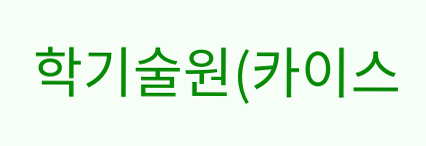학기술원(카이스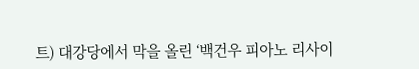트) 대강당에서 막을 올린 ‘백건우 피아노 리사이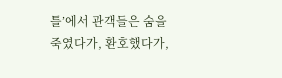틀’에서 관객들은 숨을 죽였다가, 환호했다가,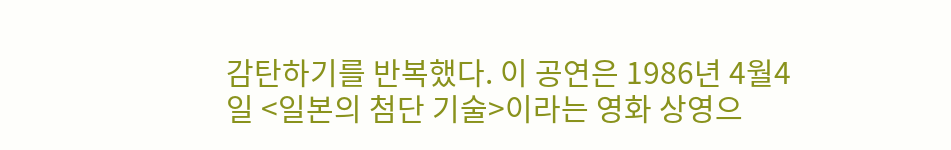감탄하기를 반복했다. 이 공연은 1986년 4월4일 <일본의 첨단 기술>이라는 영화 상영으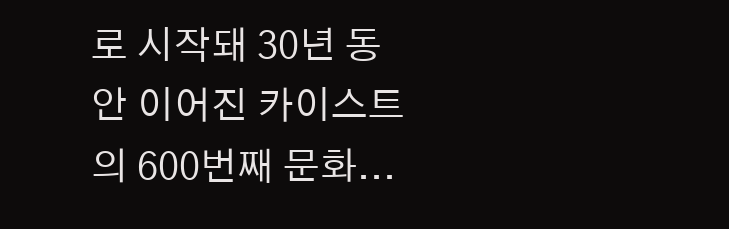로 시작돼 30년 동안 이어진 카이스트의 600번째 문화...